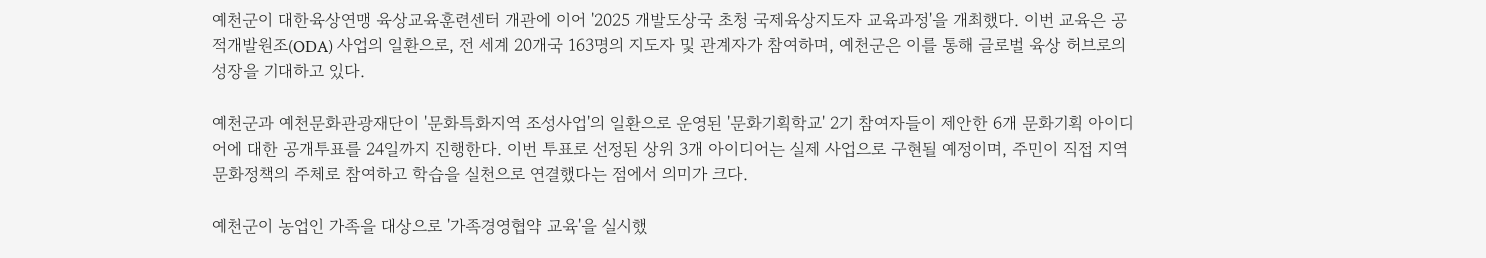예천군이 대한육상연맹 육상교육훈련센터 개관에 이어 '2025 개발도상국 초청 국제육상지도자 교육과정'을 개최했다. 이번 교육은 공적개발원조(ODA) 사업의 일환으로, 전 세계 20개국 163명의 지도자 및 관계자가 참여하며, 예천군은 이를 통해 글로벌 육상 허브로의 성장을 기대하고 있다.

예천군과 예천문화관광재단이 '문화특화지역 조성사업'의 일환으로 운영된 '문화기획학교' 2기 참여자들이 제안한 6개 문화기획 아이디어에 대한 공개투표를 24일까지 진행한다. 이번 투표로 선정된 상위 3개 아이디어는 실제 사업으로 구현될 예정이며, 주민이 직접 지역 문화정책의 주체로 참여하고 학습을 실천으로 연결했다는 점에서 의미가 크다.

예천군이 농업인 가족을 대상으로 '가족경영협약 교육'을 실시했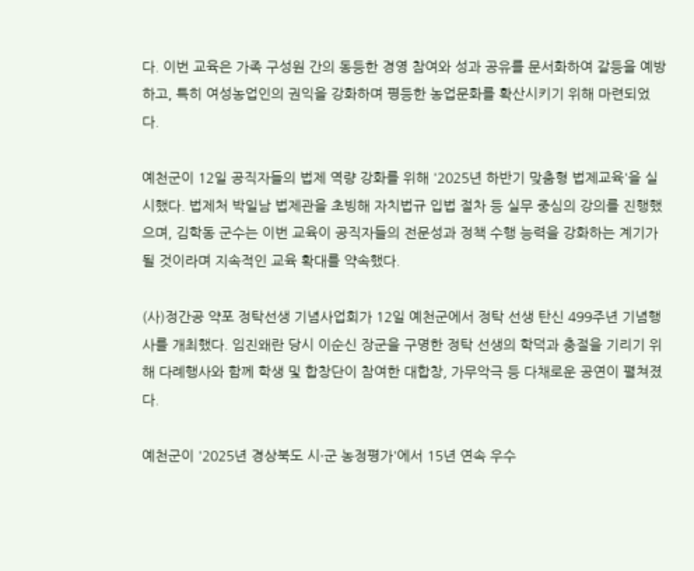다. 이번 교육은 가족 구성원 간의 동등한 경영 참여와 성과 공유를 문서화하여 갈등을 예방하고, 특히 여성농업인의 권익을 강화하며 평등한 농업문화를 확산시키기 위해 마련되었다.

예천군이 12일 공직자들의 법제 역량 강화를 위해 '2025년 하반기 맞춤형 법제교육'을 실시했다. 법제처 박일남 법제관을 초빙해 자치법규 입법 절차 등 실무 중심의 강의를 진행했으며, 김학동 군수는 이번 교육이 공직자들의 전문성과 정책 수행 능력을 강화하는 계기가 될 것이라며 지속적인 교육 확대를 약속했다.

(사)정간공 약포 정탁선생 기념사업회가 12일 예천군에서 정탁 선생 탄신 499주년 기념행사를 개최했다. 임진왜란 당시 이순신 장군을 구명한 정탁 선생의 학덕과 충절을 기리기 위해 다례행사와 함께 학생 및 합창단이 참여한 대합창, 가무악극 등 다채로운 공연이 펼쳐졌다.

예천군이 '2025년 경상북도 시·군 농정평가'에서 15년 연속 우수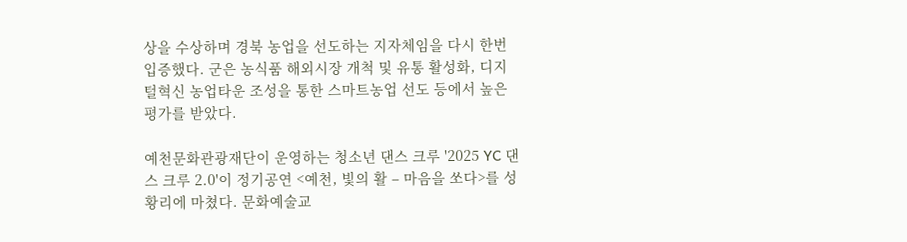상을 수상하며 경북 농업을 선도하는 지자체임을 다시 한번 입증했다. 군은 농식품 해외시장 개척 및 유통 활성화, 디지털혁신 농업타운 조성을 통한 스마트농업 선도 등에서 높은 평가를 받았다.

예천문화관광재단이 운영하는 청소년 댄스 크루 '2025 YC 댄스 크루 2.0'이 정기공연 <예천, 빛의 활 – 마음을 쏘다>를 성황리에 마쳤다. 문화예술교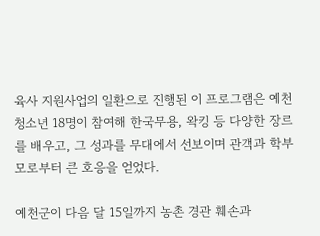육사 지원사업의 일환으로 진행된 이 프로그램은 예천 청소년 18명이 참여해 한국무용, 왁킹 등 다양한 장르를 배우고, 그 성과를 무대에서 선보이며 관객과 학부모로부터 큰 호응을 얻었다.

예천군이 다음 달 15일까지 농촌 경관 훼손과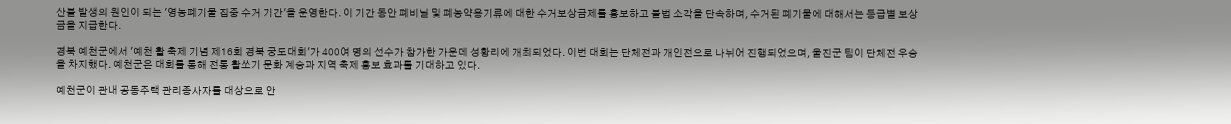산불 발생의 원인이 되는 '영농폐기물 집중 수거 기간'을 운영한다. 이 기간 동안 폐비닐 및 폐농약용기류에 대한 수거보상금제를 홍보하고 불법 소각을 단속하며, 수거된 폐기물에 대해서는 등급별 보상금을 지급한다.

경북 예천군에서 '예천 활 축제 기념 제16회 경북 궁도대회'가 400여 명의 선수가 참가한 가운데 성황리에 개최되었다. 이번 대회는 단체전과 개인전으로 나뉘어 진행되었으며, 울진군 팀이 단체전 우승을 차지했다. 예천군은 대회를 통해 전통 활쏘기 문화 계승과 지역 축제 홍보 효과를 기대하고 있다.

예천군이 관내 공동주택 관리종사자를 대상으로 안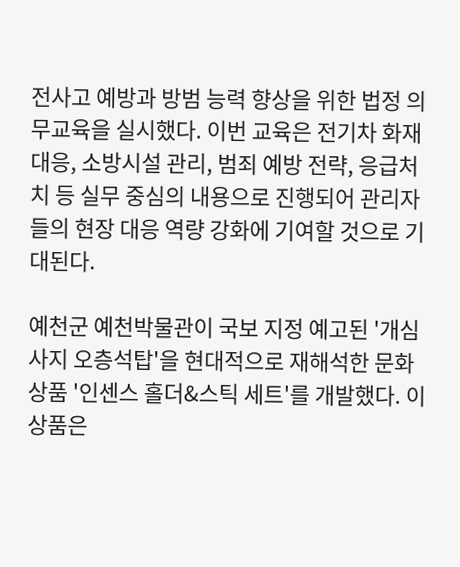전사고 예방과 방범 능력 향상을 위한 법정 의무교육을 실시했다. 이번 교육은 전기차 화재 대응, 소방시설 관리, 범죄 예방 전략, 응급처치 등 실무 중심의 내용으로 진행되어 관리자들의 현장 대응 역량 강화에 기여할 것으로 기대된다.

예천군 예천박물관이 국보 지정 예고된 '개심사지 오층석탑'을 현대적으로 재해석한 문화상품 '인센스 홀더&스틱 세트'를 개발했다. 이 상품은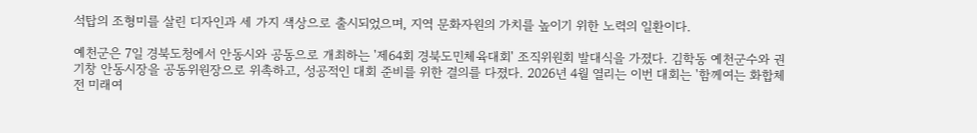석탑의 조형미를 살린 디자인과 세 가지 색상으로 출시되었으며, 지역 문화자원의 가치를 높이기 위한 노력의 일환이다.

예천군은 7일 경북도청에서 안동시와 공동으로 개최하는 '제64회 경북도민체육대회' 조직위원회 발대식을 가졌다. 김학동 예천군수와 권기창 안동시장을 공동위원장으로 위촉하고, 성공적인 대회 준비를 위한 결의를 다졌다. 2026년 4월 열리는 이번 대회는 '함께여는 화합체전 미래여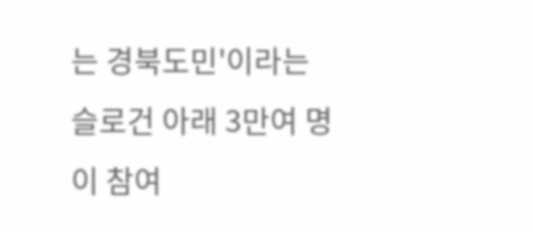는 경북도민'이라는 슬로건 아래 3만여 명이 참여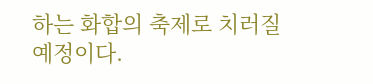하는 화합의 축제로 치러질 예정이다.